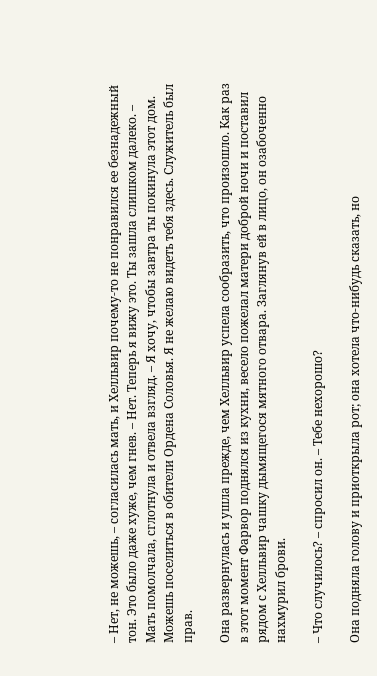– Нет, не можешь, – согласилась мать, и Хелльвир почему-то не понравился ее безнадежный тон. Это было даже хуже, чем гнев. – Нет. Теперь я вижу это. Ты зашла слишком далеко. – Мать помолчала, сглотнула и отвела взгляд. – Я хочу, чтобы завтра ты покинула этот дом. Можешь поселиться в обители Ордена Соловья. Я не желаю видеть тебя здесь. Служитель был прав.

Она развернулась и ушла прежде, чем Хелльвир успела сообразить, что произошло. Как раз в этот момент Фарвор поднялся из кухни, весело пожелал матери доброй ночи и поставил рядом с Хелльвир чашку дымящегося мятного отвара. Заглянув ей в лицо, он озабоченно нахмурил брови.

– Что случилось? – спросил он. – Тебе нехорошо?

Она подняла голову и приоткрыла рот; она хотела что-нибудь сказать, но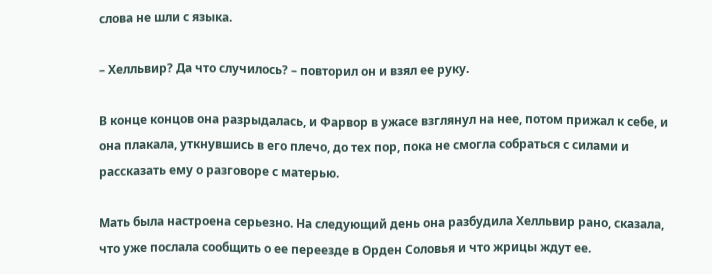слова не шли с языка.

– Хелльвир? Да что случилось? – повторил он и взял ее руку.

В конце концов она разрыдалась, и Фарвор в ужасе взглянул на нее, потом прижал к себе, и она плакала, уткнувшись в его плечо, до тех пор, пока не смогла собраться с силами и рассказать ему о разговоре с матерью.

Мать была настроена серьезно. На следующий день она разбудила Хелльвир рано, сказала, что уже послала сообщить о ее переезде в Орден Соловья и что жрицы ждут ее.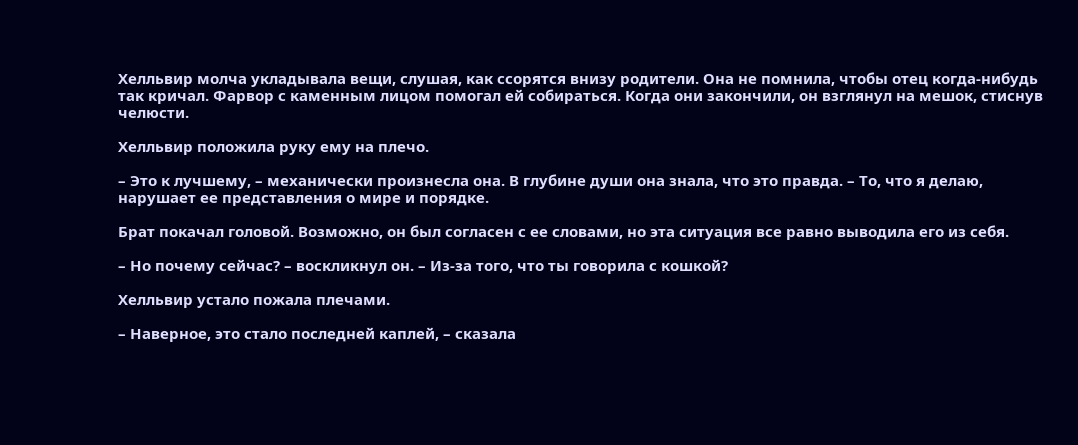Хелльвир молча укладывала вещи, слушая, как ссорятся внизу родители. Она не помнила, чтобы отец когда-нибудь так кричал. Фарвор с каменным лицом помогал ей собираться. Когда они закончили, он взглянул на мешок, стиснув челюсти.

Хелльвир положила руку ему на плечо.

– Это к лучшему, – механически произнесла она. В глубине души она знала, что это правда. – То, что я делаю, нарушает ее представления о мире и порядке.

Брат покачал головой. Возможно, он был согласен с ее словами, но эта ситуация все равно выводила его из себя.

– Но почему сейчас? – воскликнул он. – Из-за того, что ты говорила с кошкой?

Хелльвир устало пожала плечами.

– Наверное, это стало последней каплей, – сказала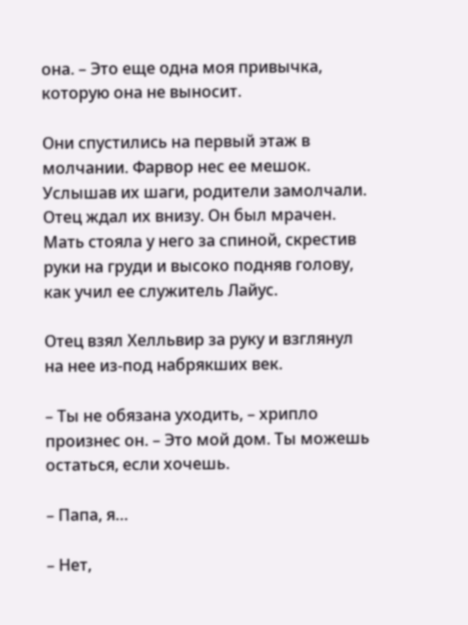она. – Это еще одна моя привычка, которую она не выносит.

Они спустились на первый этаж в молчании. Фарвор нес ее мешок. Услышав их шаги, родители замолчали. Отец ждал их внизу. Он был мрачен. Мать стояла у него за спиной, скрестив руки на груди и высоко подняв голову, как учил ее служитель Лайус.

Отец взял Хелльвир за руку и взглянул на нее из-под набрякших век.

– Ты не обязана уходить, – хрипло произнес он. – Это мой дом. Ты можешь остаться, если хочешь.

– Папа, я…

– Нет,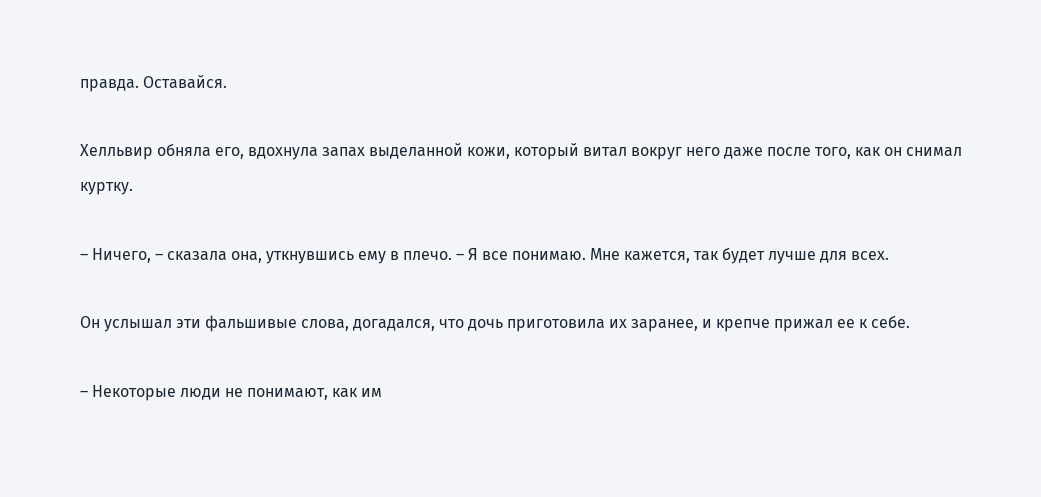правда. Оставайся.

Хелльвир обняла его, вдохнула запах выделанной кожи, который витал вокруг него даже после того, как он снимал куртку.

– Ничего, – сказала она, уткнувшись ему в плечо. – Я все понимаю. Мне кажется, так будет лучше для всех.

Он услышал эти фальшивые слова, догадался, что дочь приготовила их заранее, и крепче прижал ее к себе.

– Некоторые люди не понимают, как им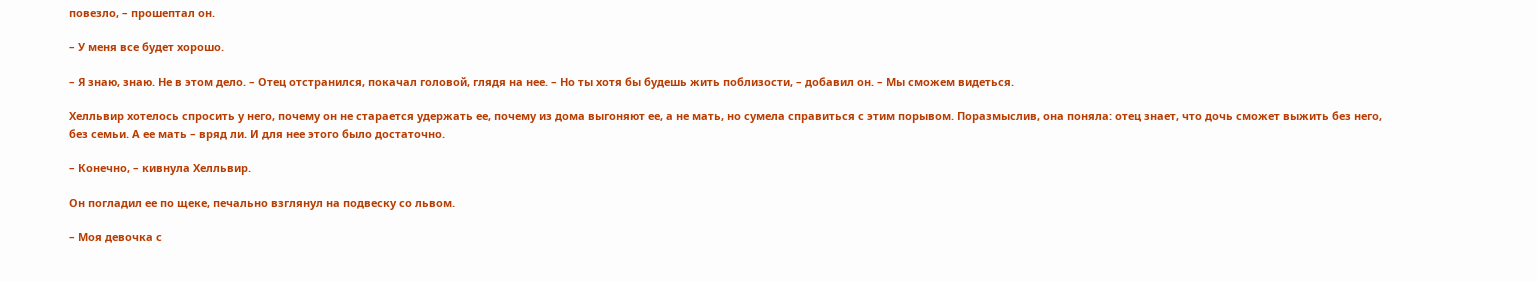повезло, – прошептал он.

– У меня все будет хорошо.

– Я знаю, знаю. Не в этом дело. – Отец отстранился, покачал головой, глядя на нее. – Но ты хотя бы будешь жить поблизости, – добавил он. – Мы сможем видеться.

Хелльвир хотелось спросить у него, почему он не старается удержать ее, почему из дома выгоняют ее, а не мать, но сумела справиться с этим порывом. Поразмыслив, она поняла: отец знает, что дочь сможет выжить без него, без семьи. А ее мать – вряд ли. И для нее этого было достаточно.

– Конечно, – кивнула Хелльвир.

Он погладил ее по щеке, печально взглянул на подвеску со львом.

– Моя девочка с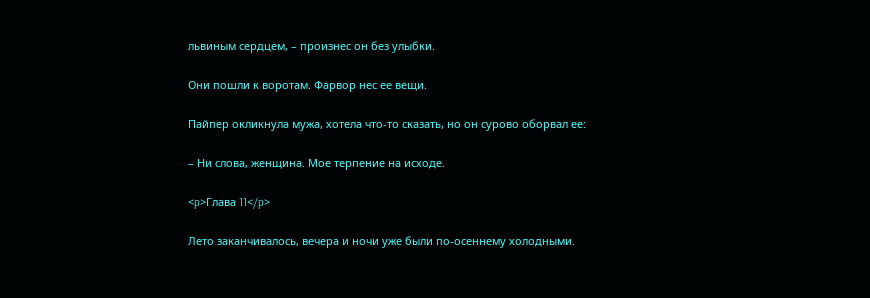львиным сердцем, – произнес он без улыбки.

Они пошли к воротам. Фарвор нес ее вещи.

Пайпер окликнула мужа, хотела что-то сказать, но он сурово оборвал ее:

– Ни слова, женщина. Мое терпение на исходе.

<p>Глава 11</p>

Лето заканчивалось, вечера и ночи уже были по-осеннему холодными.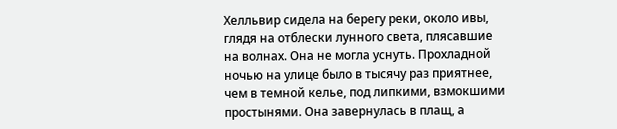Хелльвир сидела на берегу реки, около ивы, глядя на отблески лунного света, плясавшие на волнах. Она не могла уснуть. Прохладной ночью на улице было в тысячу раз приятнее, чем в темной келье, под липкими, взмокшими простынями. Она завернулась в плащ, а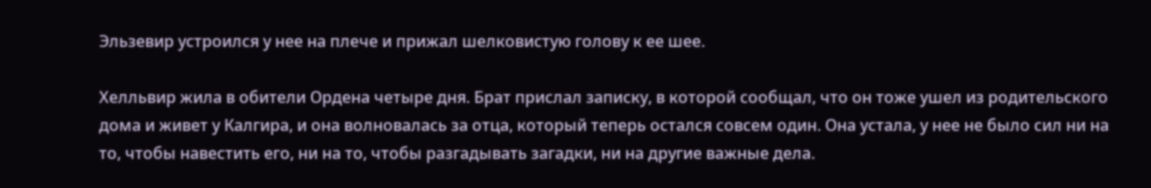Эльзевир устроился у нее на плече и прижал шелковистую голову к ее шее.

Хелльвир жила в обители Ордена четыре дня. Брат прислал записку, в которой сообщал, что он тоже ушел из родительского дома и живет у Калгира, и она волновалась за отца, который теперь остался совсем один. Она устала, у нее не было сил ни на то, чтобы навестить его, ни на то, чтобы разгадывать загадки, ни на другие важные дела.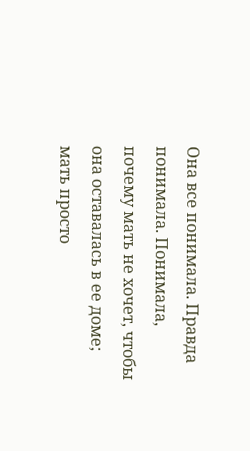Она все понимала. Правда понимала. Понимала, почему мать не хочет, чтобы она оставалась в ее доме; мать просто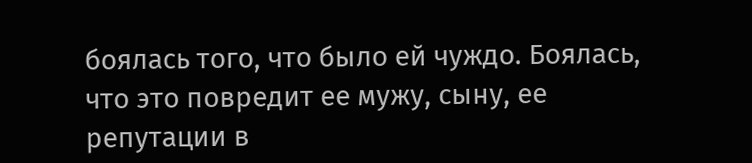боялась того, что было ей чуждо. Боялась, что это повредит ее мужу, сыну, ее репутации в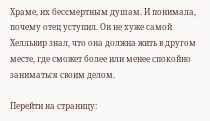Храме, их бессмертным душам. И понимала, почему отец уступил. Он не хуже самой Хелльвир знал, что она должна жить в другом месте, где сможет более или менее спокойно заниматься своим делом.

Перейти на страницу: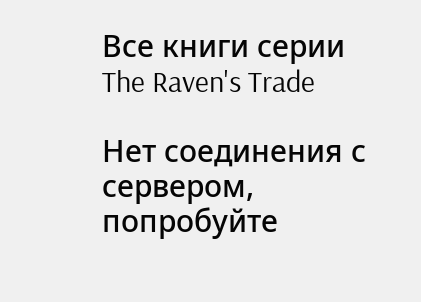Все книги серии The Raven's Trade

Нет соединения с сервером, попробуйте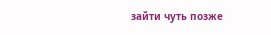зайти чуть позже